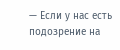— Если у нас есть подозрение на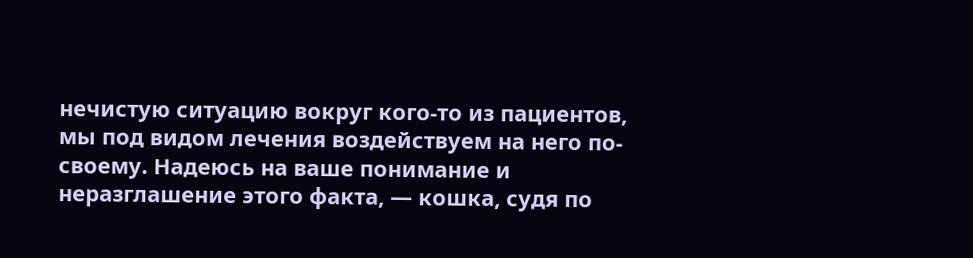нечистую ситуацию вокруг кого-то из пациентов, мы под видом лечения воздействуем на него по-своему. Надеюсь на ваше понимание и неразглашение этого факта, — кошка, судя по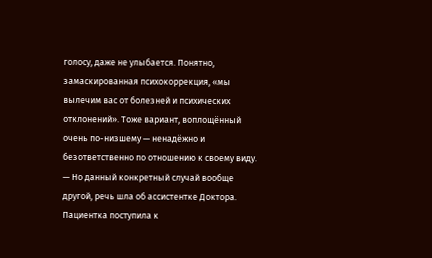голосу, даже не улыбается. Понятно, замаскированная психокоррекция, «мы вылечим вас от болезней и психических отклонений». Тоже вариант, воплощённый очень по-низшему — ненадёжно и безответственно по отношению к своему виду. — Но данный конкретный случай вообще другой, речь шла об ассистентке Доктора. Пациентка поступила к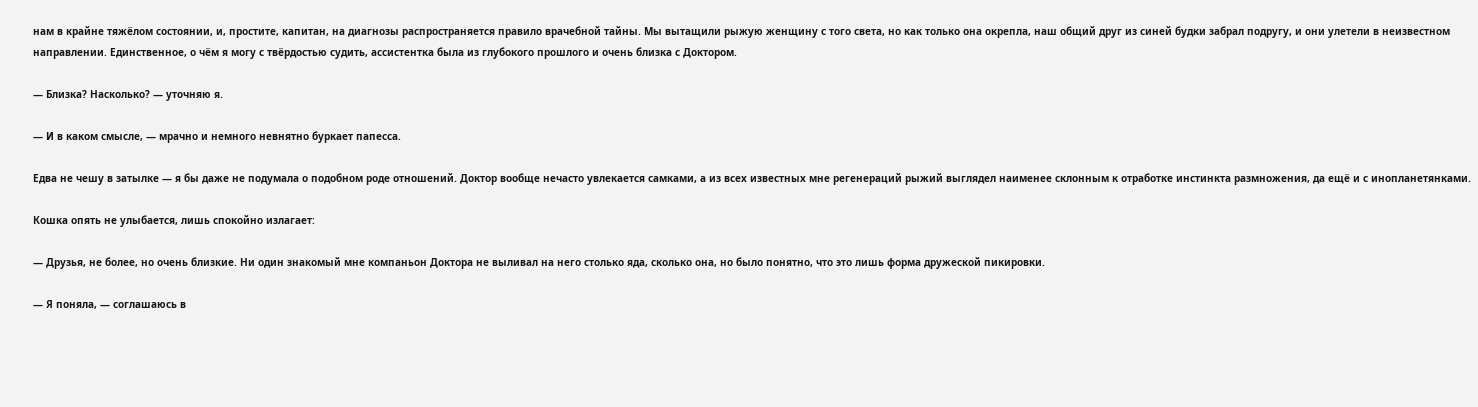нам в крайне тяжёлом состоянии, и, простите, капитан, на диагнозы распространяется правило врачебной тайны. Мы вытащили рыжую женщину с того света, но как только она окрепла, наш общий друг из синей будки забрал подругу, и они улетели в неизвестном направлении. Единственное, о чём я могу с твёрдостью судить, ассистентка была из глубокого прошлого и очень близка с Доктором.

— Близка? Насколько? — уточняю я.

— И в каком смысле, — мрачно и немного невнятно буркает папесса.

Едва не чешу в затылке — я бы даже не подумала о подобном роде отношений. Доктор вообще нечасто увлекается самками, а из всех известных мне регенераций рыжий выглядел наименее склонным к отработке инстинкта размножения, да ещё и с инопланетянками.

Кошка опять не улыбается, лишь спокойно излагает:

— Друзья, не более, но очень близкие. Ни один знакомый мне компаньон Доктора не выливал на него столько яда, сколько она, но было понятно, что это лишь форма дружеской пикировки.

— Я поняла, — соглашаюсь в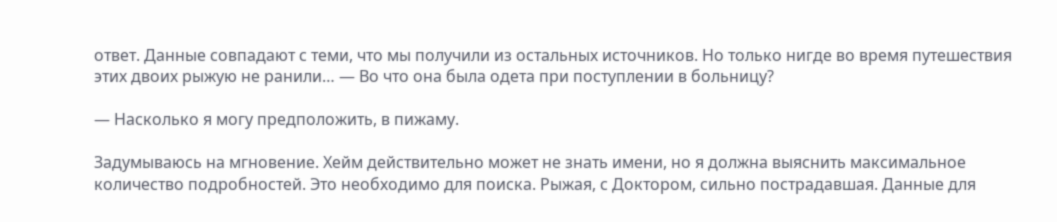ответ. Данные совпадают с теми, что мы получили из остальных источников. Но только нигде во время путешествия этих двоих рыжую не ранили… — Во что она была одета при поступлении в больницу?

— Насколько я могу предположить, в пижаму.

Задумываюсь на мгновение. Хейм действительно может не знать имени, но я должна выяснить максимальное количество подробностей. Это необходимо для поиска. Рыжая, с Доктором, сильно пострадавшая. Данные для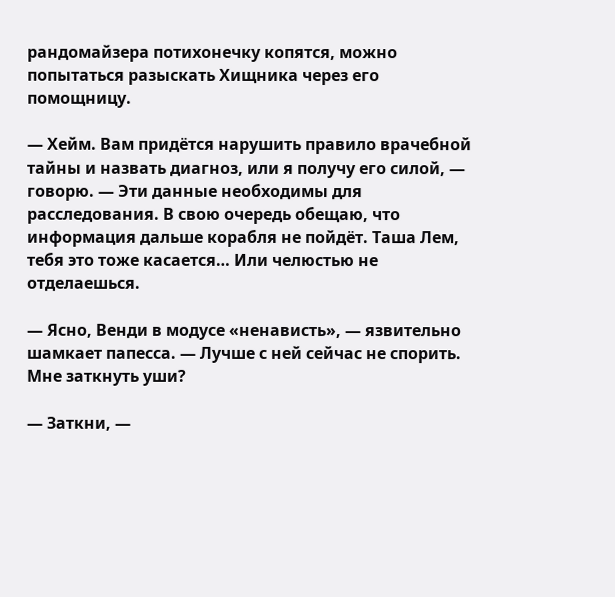рандомайзера потихонечку копятся, можно попытаться разыскать Хищника через его помощницу.

— Хейм. Вам придётся нарушить правило врачебной тайны и назвать диагноз, или я получу его силой, — говорю. — Эти данные необходимы для расследования. В свою очередь обещаю, что информация дальше корабля не пойдёт. Таша Лем, тебя это тоже касается… Или челюстью не отделаешься.

— Ясно, Венди в модусе «ненависть», — язвительно шамкает папесса. — Лучше с ней сейчас не спорить. Мне заткнуть уши?

— Заткни, —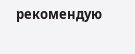рекомендую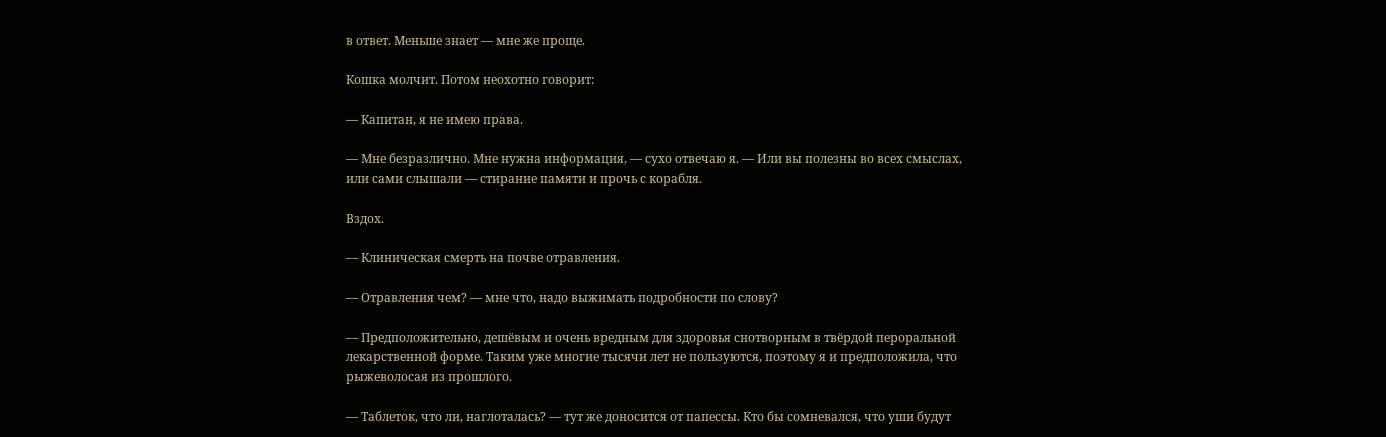в ответ. Меньше знает — мне же проще.

Кошка молчит. Потом неохотно говорит:

— Капитан, я не имею права.

— Мне безразлично. Мне нужна информация, — сухо отвечаю я. — Или вы полезны во всех смыслах, или сами слышали — стирание памяти и прочь с корабля.

Вздох.

— Клиническая смерть на почве отравления.

— Отравления чем? — мне что, надо выжимать подробности по слову?

— Предположительно, дешёвым и очень вредным для здоровья снотворным в твёрдой пероральной лекарственной форме. Таким уже многие тысячи лет не пользуются, поэтому я и предположила, что рыжеволосая из прошлого.

— Таблеток, что ли, наглоталась? — тут же доносится от папессы. Кто бы сомневался, что уши будут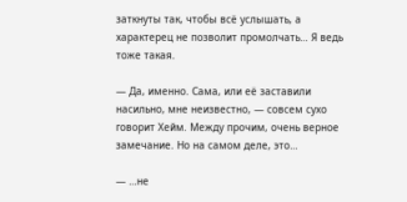заткнуты так, чтобы всё услышать, а характерец не позволит промолчать… Я ведь тоже такая.

— Да, именно. Сама, или её заставили насильно, мне неизвестно, — совсем сухо говорит Хейм. Между прочим, очень верное замечание. Но на самом деле, это…

— …не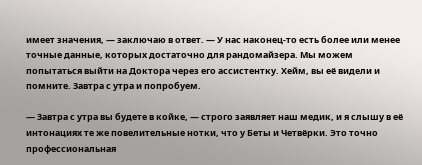имеет значения, — заключаю в ответ. — У нас наконец-то есть более или менее точные данные, которых достаточно для рандомайзера. Мы можем попытаться выйти на Доктора через его ассистентку. Хейм, вы её видели и помните. Завтра с утра и попробуем.

— Завтра с утра вы будете в койке, — строго заявляет наш медик, и я слышу в её интонациях те же повелительные нотки, что у Беты и Четвёрки. Это точно профессиональная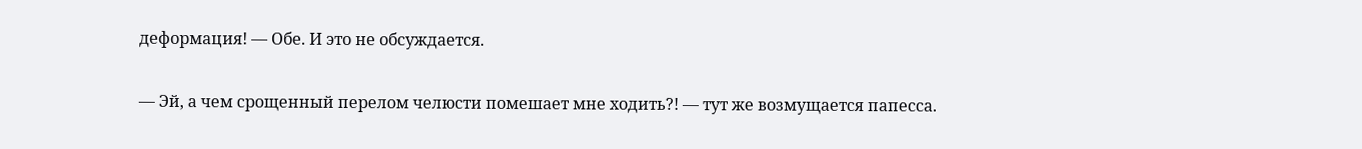деформация! — Обе. И это не обсуждается.

— Эй, а чем срощенный перелом челюсти помешает мне ходить?! — тут же возмущается папесса.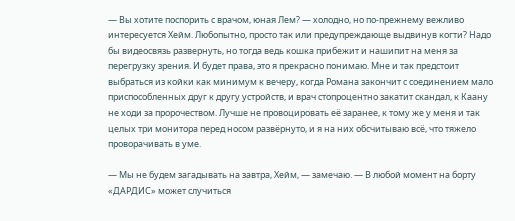— Вы хотите поспорить с врачом, юная Лем? — холодно, но по-прежнему вежливо интересуется Хейм. Любопытно, просто так или предупреждающе выдвинув когти? Надо бы видеосвязь развернуть, но тогда ведь кошка прибежит и нашипит на меня за перегрузку зрения. И будет права, это я прекрасно понимаю. Мне и так предстоит выбраться из койки как минимум к вечеру, когда Романа закончит с соединением мало приспособленных друг к другу устройств, и врач стопроцентно закатит скандал, к Каану не ходи за пророчеством. Лучше не провоцировать её заранее, к тому же у меня и так целых три монитора перед носом развёрнуто, и я на них обсчитываю всё, что тяжело проворачивать в уме.

— Мы не будем загадывать на завтра, Хейм, — замечаю. — В любой момент на борту «ДАРДИС» может случиться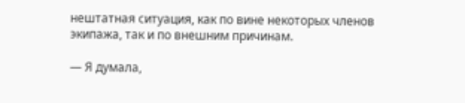нештатная ситуация, как по вине некоторых членов экипажа, так и по внешним причинам.

— Я думала,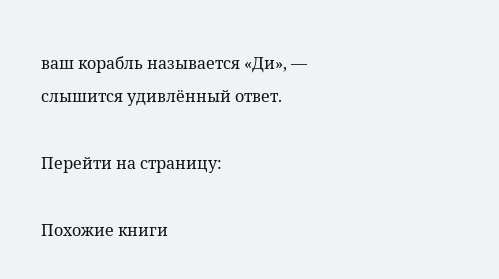ваш корабль называется «Ди», — слышится удивлённый ответ.

Перейти на страницу:

Похожие книги